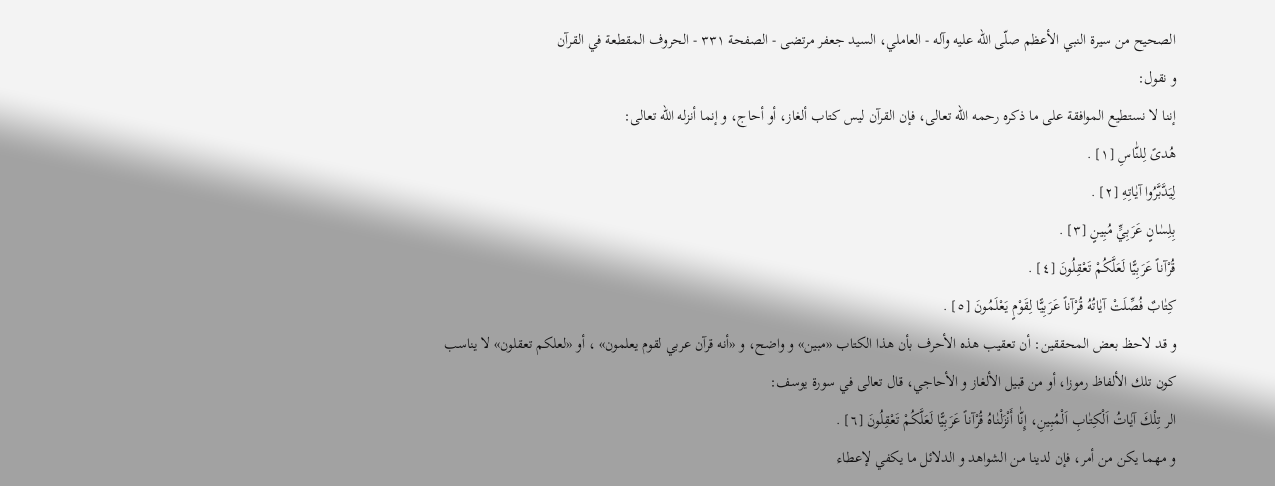الصحيح من سيرة النبي الأعظم صلّى الله عليه وآله - العاملي، السيد جعفر مرتضى - الصفحة ٣٣١ - الحروف المقطعة في القرآن
و نقول:
إننا لا نستطيع الموافقة على ما ذكره رحمه اللّه تعالى، فإن القرآن ليس كتاب ألغاز، أو أحاج، و إنما أنزله اللّه تعالى:
هُدىً لِلنّٰاسِ [١] .
لِيَدَّبَّرُوا آيٰاتِهِ [٢] .
بِلِسٰانٍ عَرَبِيٍّ مُبِينٍ [٣] .
قُرْآناً عَرَبِيًّا لَعَلَّكُمْ تَعْقِلُونَ [٤] .
كِتٰابٌ فُصِّلَتْ آيٰاتُهُ قُرْآناً عَرَبِيًّا لِقَوْمٍ يَعْلَمُونَ [٥] .
و قد لاحظ بعض المحققين: أن تعقيب هذه الأحرف بأن هذا الكتاب «مبين» و واضح، و «أنه قرآن عربي لقوم يعلمون» ، أو «لعلكم تعقلون» لا يناسب كون تلك الألفاظ رموزا، أو من قبيل الألغاز و الأحاجي، قال تعالى في سورة يوسف:
الر تِلْكَ آيٰاتُ اَلْكِتٰابِ اَلْمُبِينِ، إِنّٰا أَنْزَلْنٰاهُ قُرْآناً عَرَبِيًّا لَعَلَّكُمْ تَعْقِلُونَ [٦] .
و مهما يكن من أمر، فإن لدينا من الشواهد و الدلائل ما يكفي لإعطاء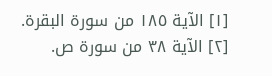[١] الآية ١٨٥ من سورة البقرة.
[٢] الآية ٣٨ من سورة ص.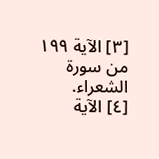[٣] الآية ١٩٩ من سورة الشعراء.
[٤] الآية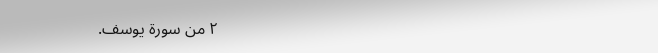٢ من سورة يوسف.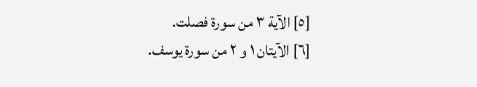[٥] الآية ٣ من سورة فصلت.
[٦] الآيتان ١ و ٢ من سورة يوسف.